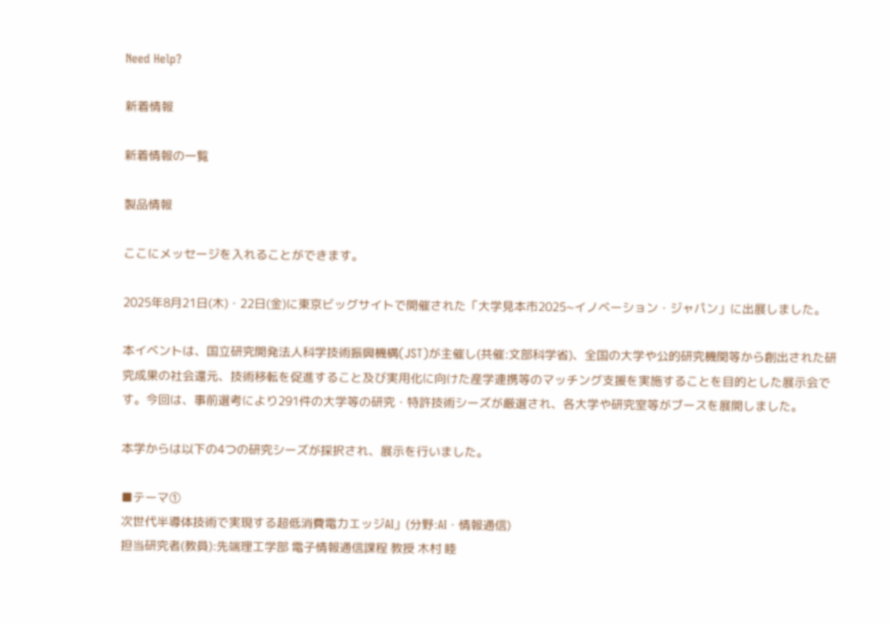Need Help?

新着情報

新着情報の一覧

製品情報

ここにメッセージを入れることができます。

2025年8月21日(木)・22日(金)に東京ビッグサイトで開催された「大学見本市2025~イノベーション・ジャパン」に出展しました。

本イベントは、国立研究開発法⼈科学技術振興機構(JST)が主催し(共催:文部科学省)、全国の大学や公的研究機関等から創出された研究成果の社会還元、技術移転を促進すること及び実用化に向けた産学連携等のマッチング支援を実施することを目的とした展示会です。今回は、事前選考により291件の大学等の研究・特許技術シーズが厳選され、各大学や研究室等がブースを展開しました。

本学からは以下の4つの研究シーズが採択され、展示を行いました。

■テーマ①
次世代半導体技術で実現する超低消費電力エッジAI」(分野:AI・情報通信)
担当研究者(教員):先端理工学部 電子情報通信課程 教授 木村 睦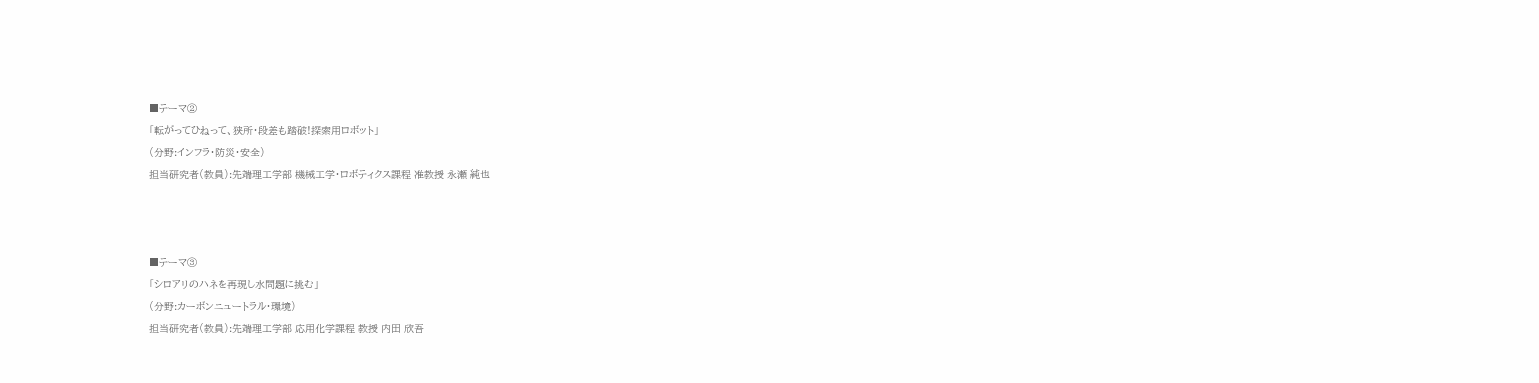■テーマ②
「転がってひねって、狭所・段差も踏破!探索用ロボット」
(分野:インフラ・防災・安全)
担当研究者(教員):先端理工学部 機械工学・ロボティクス課程 准教授 永瀬 純也



■テーマ③
「シロアリのハネを再現し水問題に挑む」
(分野:カーボンニュートラル・環境)
担当研究者(教員):先端理工学部 応用化学課程 教授 内田 欣吾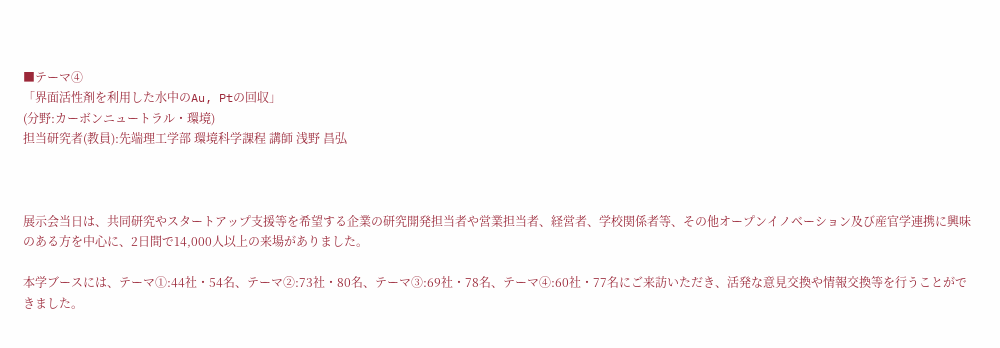■テーマ④
「界面活性剤を利用した水中のAu, Ptの回収」
(分野:カーボンニュートラル・環境)
担当研究者(教員):先端理工学部 環境科学課程 講師 浅野 昌弘



展示会当日は、共同研究やスタートアップ⽀援等を希望する企業の研究開発担当者や営業担当者、経営者、学校関係者等、その他オープンイノベーション及び産官学連携に興味のある方を中心に、2日間で14,000人以上の来場がありました。

本学ブースには、テーマ①:44社・54名、テーマ②:73社・80名、テーマ③:69社・78名、テーマ④:60社・77名にご来訪いただき、活発な意見交換や情報交換等を行うことができました。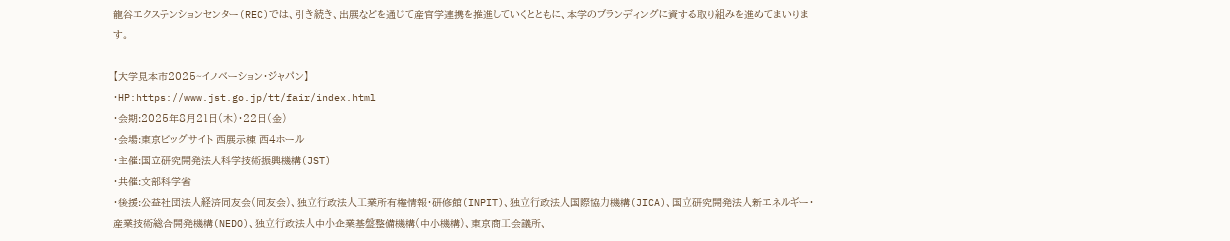龍谷エクステンションセンター(REC)では、引き続き、出展などを通じて産官学連携を推進していくとともに、本学のブランディングに資する取り組みを進めてまいります。

【大学見本市2025~イノベーション・ジャパン】
・HP:https://www.jst.go.jp/tt/fair/index.html
・会期:2025年8月21日(木)・22日(金)
・会場:東京ビッグサイト 西展示棟 西4ホール
・主催:国立研究開発法人科学技術振興機構(JST)
・共催:文部科学省
・後援:公益社団法⼈経済同友会(同友会)、独⽴⾏政法⼈⼯業所有権情報・研修館(INPIT)、独⽴⾏政法⼈国際協⼒機構(JICA)、国⽴研究開発法⼈新エネルギー・産業技術総合開発機構(NEDO)、独⽴⾏政法⼈中⼩企業基盤整備機構(中小機構)、東京商⼯会議所、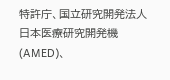特許庁、国立研究開発法人日本医療研究開発機(AMED)、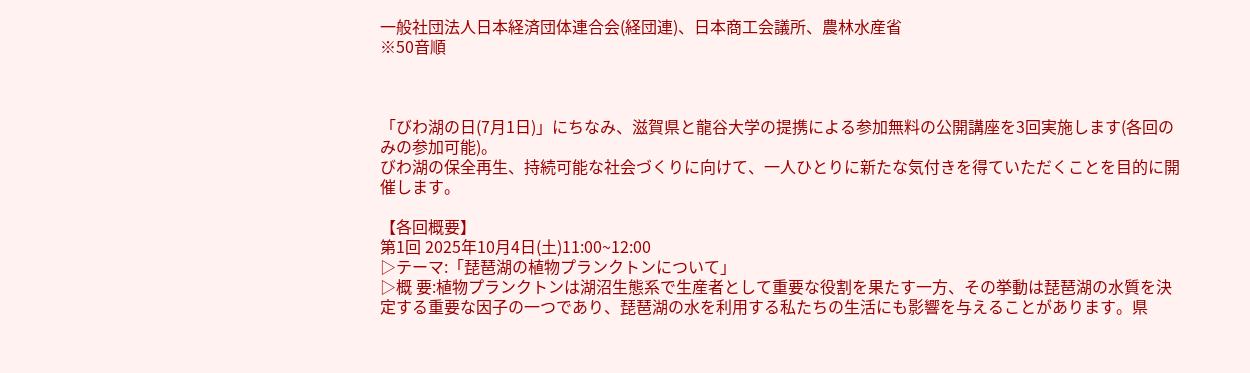⼀般社団法⼈⽇本経済団体連合会(経団連)、⽇本商⼯会議所、農林水産省
※50音順



「びわ湖の日(7月1日)」にちなみ、滋賀県と龍谷大学の提携による参加無料の公開講座を3回実施します(各回のみの参加可能)。
びわ湖の保全再生、持続可能な社会づくりに向けて、一人ひとりに新たな気付きを得ていただくことを目的に開催します。

【各回概要】
第1回 2025年10月4日(土)11:00~12:00
▷テーマ:「琵琶湖の植物プランクトンについて」
▷概 要:植物プランクトンは湖沼生態系で生産者として重要な役割を果たす一方、その挙動は琵琶湖の水質を決定する重要な因子の一つであり、琵琶湖の水を利用する私たちの生活にも影響を与えることがあります。県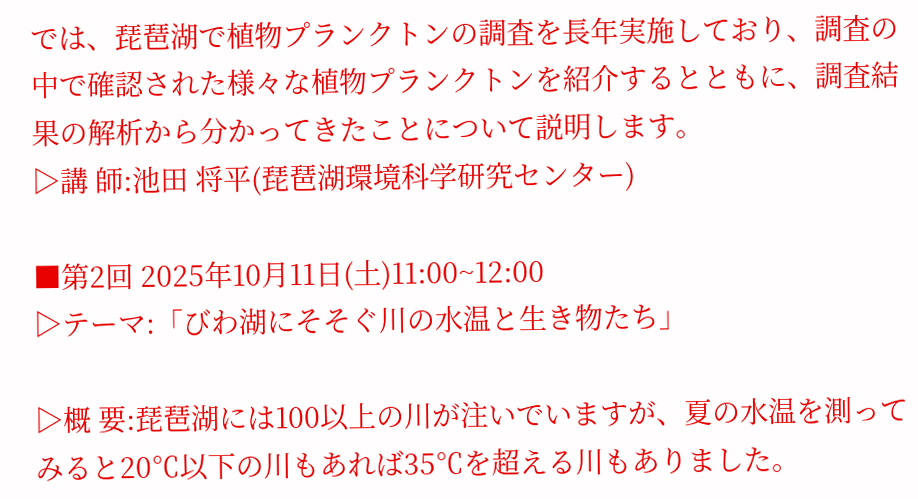では、琵琶湖で植物プランクトンの調査を長年実施しており、調査の中で確認された様々な植物プランクトンを紹介するとともに、調査結果の解析から分かってきたことについて説明します。
▷講 師:池田 将平(琵琶湖環境科学研究センター)

■第2回 2025年10月11日(土)11:00~12:00
▷テーマ:「びわ湖にそそぐ川の水温と生き物たち」

▷概 要:琵琶湖には100以上の川が注いでいますが、夏の水温を測ってみると20℃以下の川もあれば35℃を超える川もありました。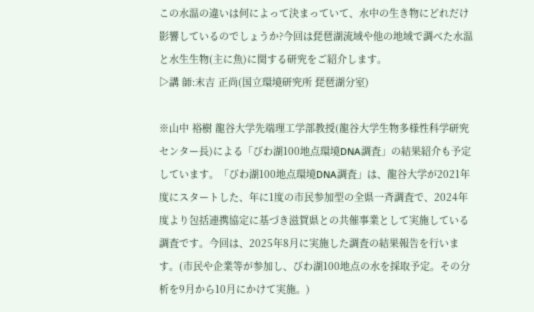この水温の違いは何によって決まっていて、水中の生き物にどれだけ影響しているのでしょうか?今回は琵琶湖流域や他の地域で調べた水温と水生生物(主に魚)に関する研究をご紹介します。
▷講 師:末吉 正尚(国立環境研究所 琵琶湖分室)

※山中 裕樹 龍谷大学先端理工学部教授(龍谷大学生物多様性科学研究センター長)による「びわ湖100地点環境DNA調査」の結果紹介も予定しています。「びわ湖100地点環境DNA調査」は、龍谷大学が2021年度にスタートした、年に1度の市⺠参加型の全県一⻫調査で、2024年度より包括連携協定に基づき滋賀県との共催事業として実施している調査です。今回は、2025年8月に実施した調査の結果報告を行います。(市民や企業等が参加し、びわ湖100地点の水を採取予定。その分析を9月から10月にかけて実施。)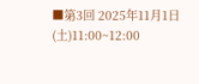■第3回 2025年11月1日(土)11:00~12:00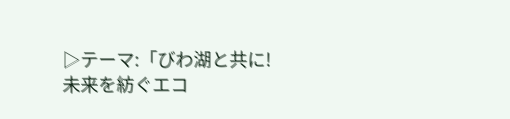▷テーマ:「びわ湖と共に!未来を紡ぐエコ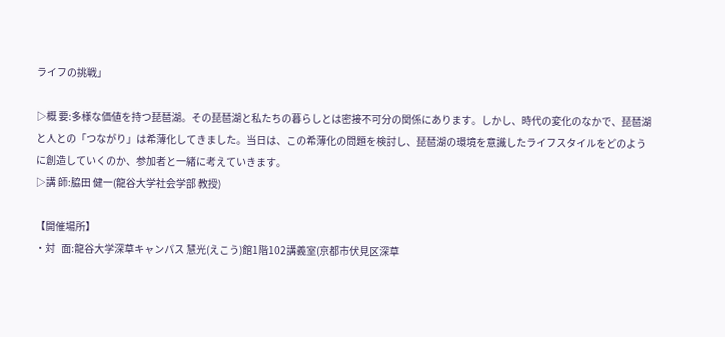ライフの挑戦」

▷概 要:多様な価値を持つ琵琶湖。その琵琶湖と私たちの暮らしとは密接不可分の関係にあります。しかし、時代の変化のなかで、琵琶湖と人との「つながり」は希薄化してきました。当日は、この希薄化の問題を検討し、琵琶湖の環境を意識したライフスタイルをどのように創造していくのか、参加者と一緒に考えていきます。
▷講 師:脇田 健一(龍谷大学社会学部 教授)

【開催場所】
・対   面:龍谷大学深草キャンパス 慧光(えこう)館1階102講義室(京都市伏見区深草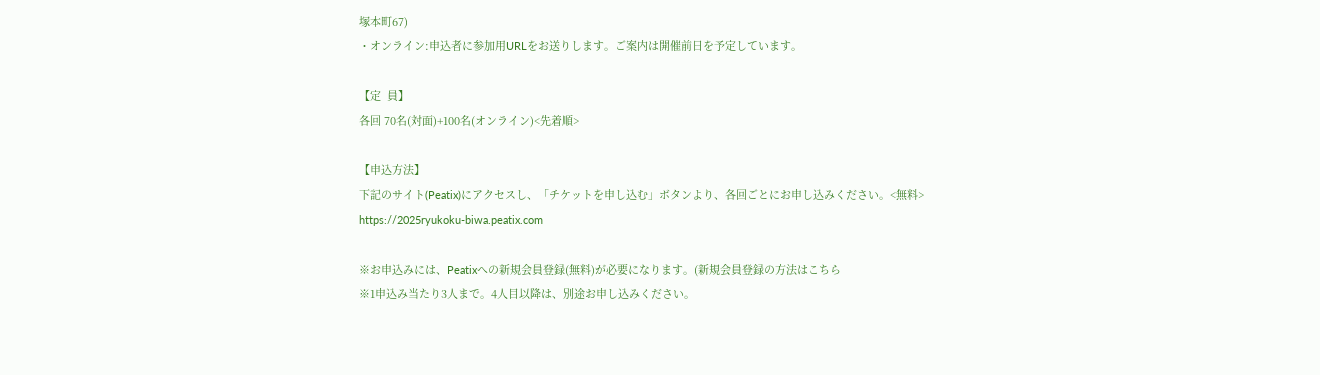塚本町67)
・オンライン:申込者に参加用URLをお送りします。ご案内は開催前日を予定しています。

【定  員】
各回 70名(対面)+100名(オンライン)<先着順>

【申込方法】
下記のサイト(Peatix)にアクセスし、「チケットを申し込む」ボタンより、各回ごとにお申し込みください。<無料>
https://2025ryukoku-biwa.peatix.com

※お申込みには、Peatixへの新規会員登録(無料)が必要になります。(新規会員登録の方法はこちら
※1申込み当たり3人まで。4人目以降は、別途お申し込みください。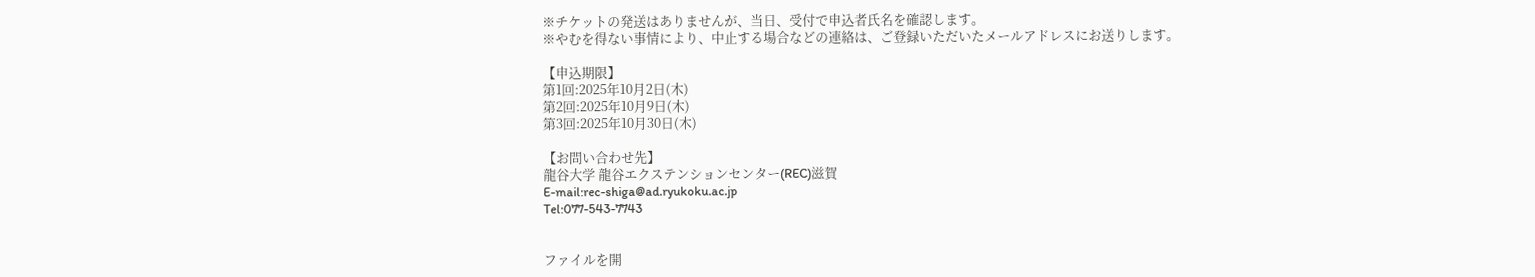※チケットの発送はありませんが、当日、受付で申込者氏名を確認します。
※やむを得ない事情により、中止する場合などの連絡は、ご登録いただいたメールアドレスにお送りします。

【申込期限】
第1回:2025年10月2日(木)
第2回:2025年10月9日(木)
第3回:2025年10月30日(木)

【お問い合わせ先】
龍谷大学 龍谷エクステンションセンター(REC)滋賀
E-mail:rec-shiga@ad.ryukoku.ac.jp
Tel:077-543-7743


ファイルを開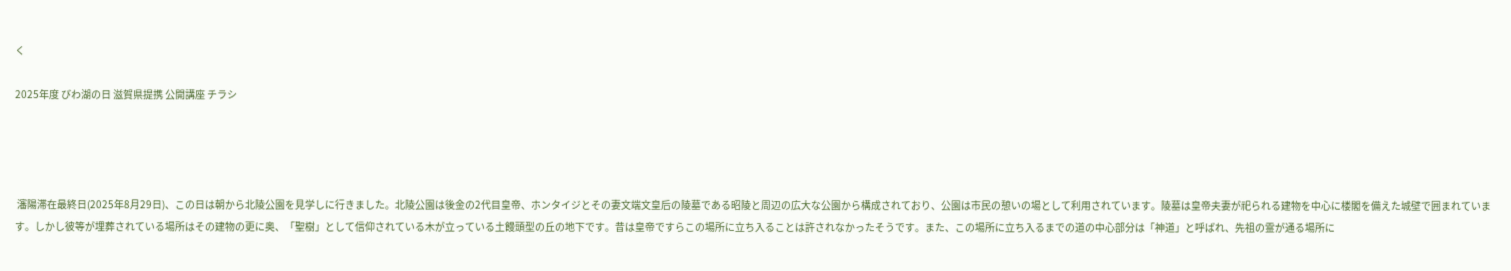く

2025年度 びわ湖の日 滋賀県提携 公開講座 チラシ




 瀋陽滞在最終日(2025年8月29日)、この日は朝から北陵公園を見学しに行きました。北陵公園は後金の2代目皇帝、ホンタイジとその妻文端文皇后の陵墓である昭陵と周辺の広大な公園から構成されており、公園は市民の憩いの場として利用されています。陵墓は皇帝夫妻が祀られる建物を中心に楼閣を備えた城壁で囲まれています。しかし彼等が埋葬されている場所はその建物の更に奥、「聖樹」として信仰されている木が立っている土饅頭型の丘の地下です。昔は皇帝ですらこの場所に立ち入ることは許されなかったそうです。また、この場所に立ち入るまでの道の中心部分は「神道」と呼ばれ、先祖の霊が通る場所に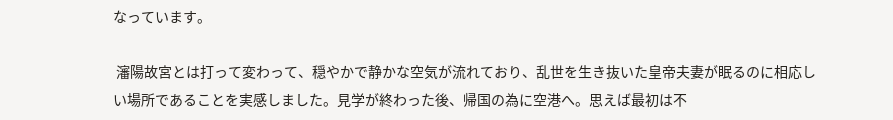なっています。

 瀋陽故宮とは打って変わって、穏やかで静かな空気が流れており、乱世を生き抜いた皇帝夫妻が眠るのに相応しい場所であることを実感しました。見学が終わった後、帰国の為に空港へ。思えば最初は不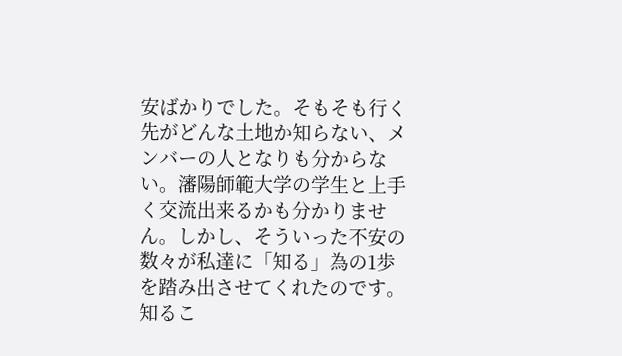安ばかりでした。そもそも行く先がどんな土地か知らない、メンバーの人となりも分からない。瀋陽師範大学の学生と上手く交流出来るかも分かりません。しかし、そういった不安の数々が私達に「知る」為の1歩を踏み出させてくれたのです。知るこ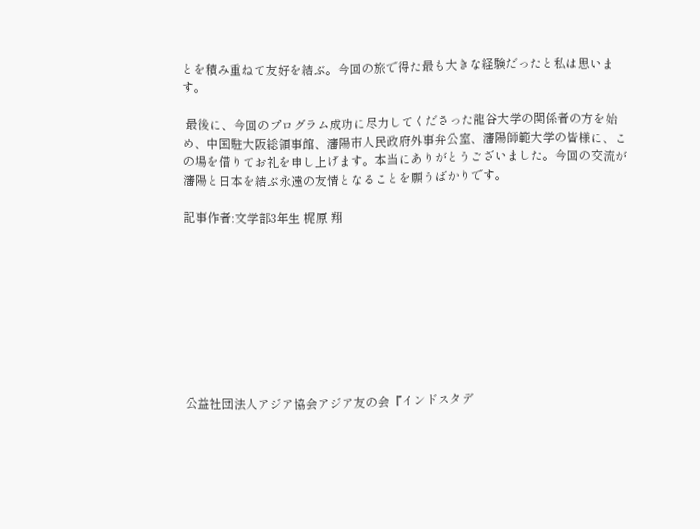とを積み重ねて友好を結ぶ。今回の旅で得た最も大きな経験だったと私は思います。

 最後に、今回のプログラム成功に尽力してくださった龍谷大学の関係者の方を始め、中国駐大阪総領事館、瀋陽市人民政府外事弁公室、瀋陽師範大学の皆様に、この場を借りてお礼を申し上げます。本当にありがとうございました。今回の交流が瀋陽と日本を結ぶ永遠の友情となることを願うばかりです。

記事作者:文学部3年生 梶原 翔









公益社団法人アジア協会アジア友の会『インドスタデ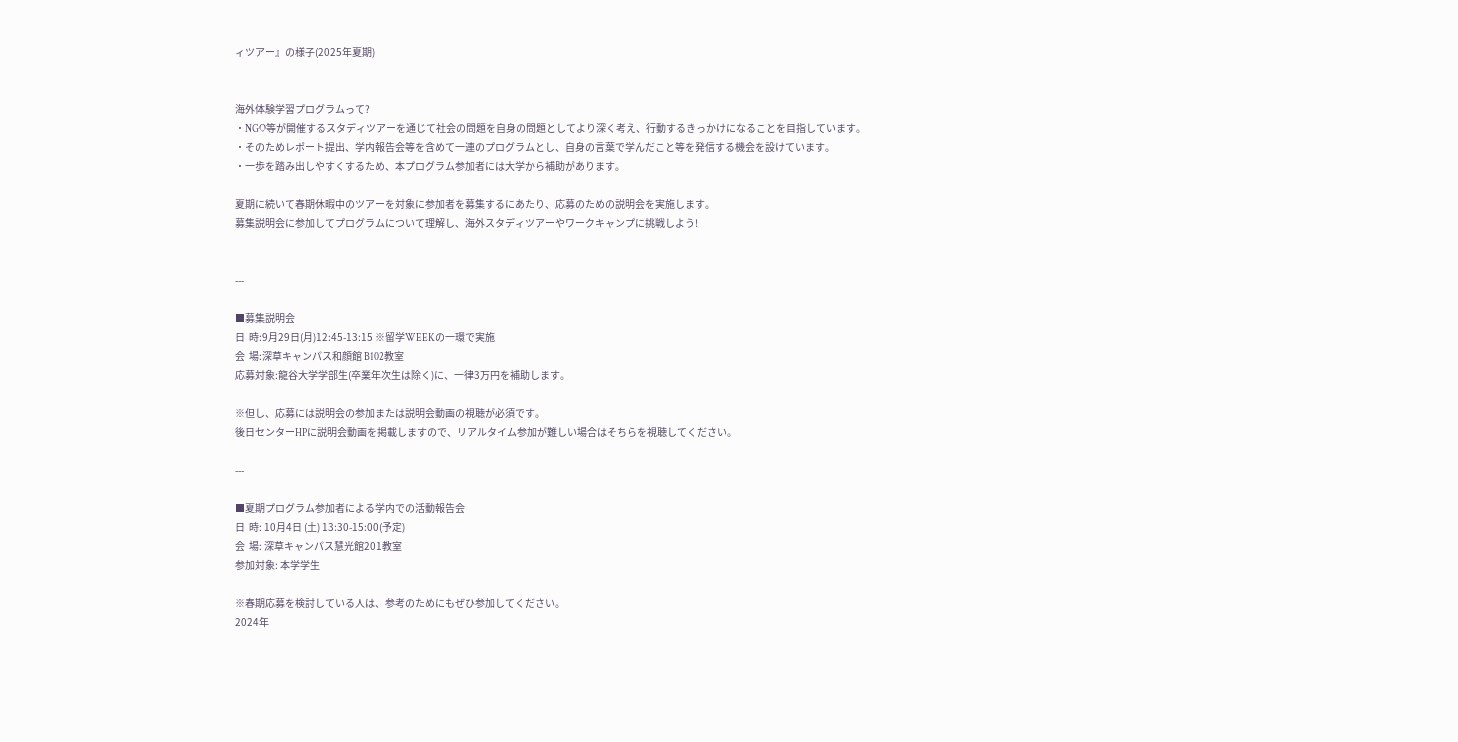ィツアー』の様子(2025年夏期)


海外体験学習プログラムって?
・NGO等が開催するスタディツアーを通じて社会の問題を自身の問題としてより深く考え、行動するきっかけになることを目指しています。
・そのためレポート提出、学内報告会等を含めて一連のプログラムとし、自身の言葉で学んだこと等を発信する機会を設けています。
・一歩を踏み出しやすくするため、本プログラム参加者には大学から補助があります。

夏期に続いて春期休暇中のツアーを対象に参加者を募集するにあたり、応募のための説明会を実施します。
募集説明会に参加してプログラムについて理解し、海外スタディツアーやワークキャンプに挑戦しよう!


---

■募集説明会
日  時:9月29日(月)12:45-13:15 ※留学WEEKの一環で実施
会  場:深草キャンパス和顔館 B102教室
応募対象:龍谷大学学部生(卒業年次生は除く)に、一律3万円を補助します。

※但し、応募には説明会の参加または説明会動画の視聴が必須です。
後日センターHPに説明会動画を掲載しますので、リアルタイム参加が難しい場合はそちらを視聴してください。

---

■夏期プログラム参加者による学内での活動報告会
日  時: 10月4日 (土) 13:30-15:00(予定)
会  場: 深草キャンパス慧光館201教室
参加対象: 本学学生

※春期応募を検討している人は、参考のためにもぜひ参加してください。
2024年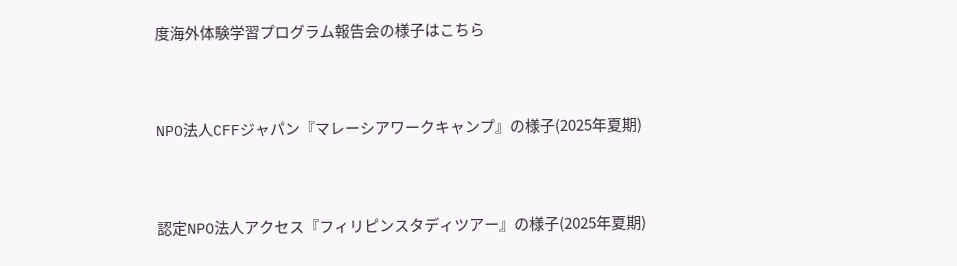度海外体験学習プログラム報告会の様子はこちら


NPO法人CFFジャパン『マレーシアワークキャンプ』の様子(2025年夏期)


認定NPO法人アクセス『フィリピンスタディツアー』の様子(2025年夏期)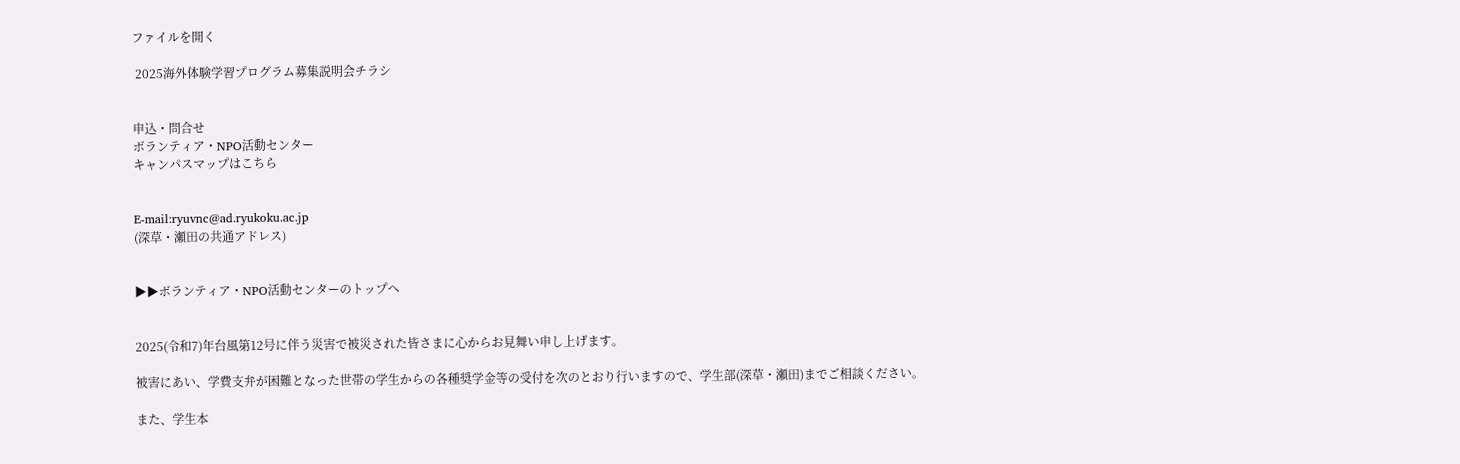ファイルを開く

 2025海外体験学習プログラム募集説明会チラシ


申込・問合せ
ボランティア・NPO活動センター
キャンパスマップはこちら


E-mail:ryuvnc@ad.ryukoku.ac.jp
(深草・瀬田の共通アドレス)


▶▶ボランティア・NPO活動センターのトップへ


2025(令和7)年台風第12号に伴う災害で被災された皆さまに心からお見舞い申し上げます。

被害にあい、学費支弁が困難となった世帯の学生からの各種奨学金等の受付を次のとおり行いますので、学生部(深草・瀬田)までご相談ください。

また、学生本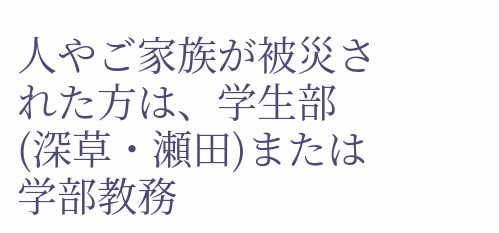人やご家族が被災された方は、学生部(深草・瀬田)または学部教務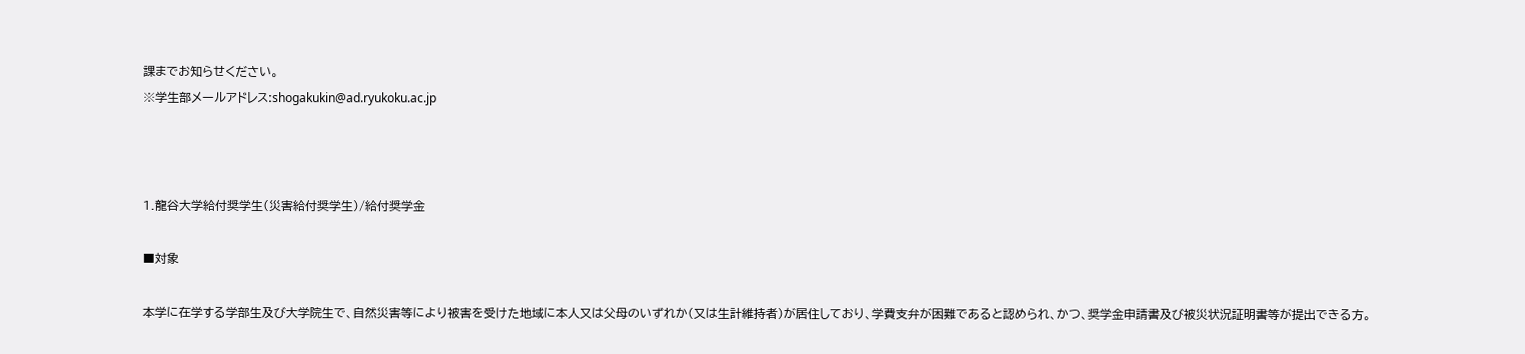課までお知らせください。
※学生部メールアドレス:shogakukin@ad.ryukoku.ac.jp



1.龍谷大学給付奨学生(災害給付奨学生)/給付奨学金

■対象

本学に在学する学部生及び大学院生で、自然災害等により被害を受けた地域に本人又は父母のいずれか(又は生計維持者)が居住しており、学費支弁が困難であると認められ、かつ、奨学金申請書及び被災状況証明書等が提出できる方。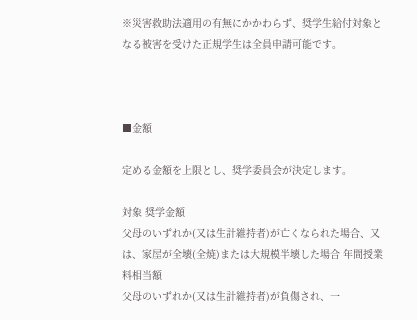※災害救助法適用の有無にかかわらず、奨学生給付対象となる被害を受けた正規学生は全員申請可能です。



■金額

定める金額を上限とし、奨学委員会が決定します。

対象 奨学金額
父母のいずれか(又は生計維持者)が亡くなられた場合、又は、家屋が全壊(全焼)または大規模半壊した場合 年間授業料相当額
父母のいずれか(又は生計維持者)が負傷され、一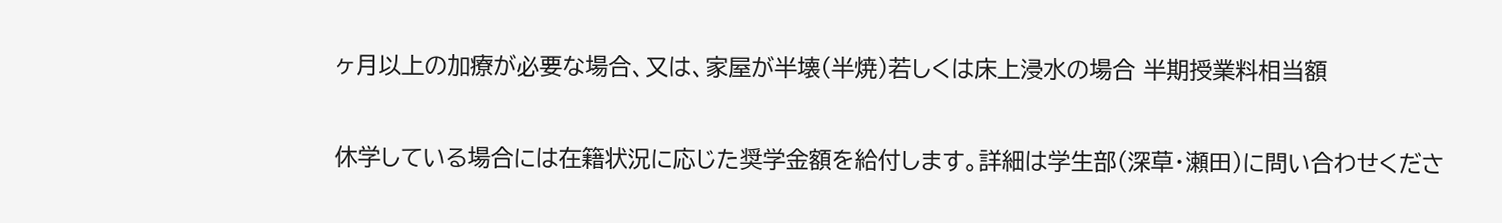ヶ月以上の加療が必要な場合、又は、家屋が半壊(半焼)若しくは床上浸水の場合 半期授業料相当額

休学している場合には在籍状況に応じた奨学金額を給付します。詳細は学生部(深草・瀬田)に問い合わせくださ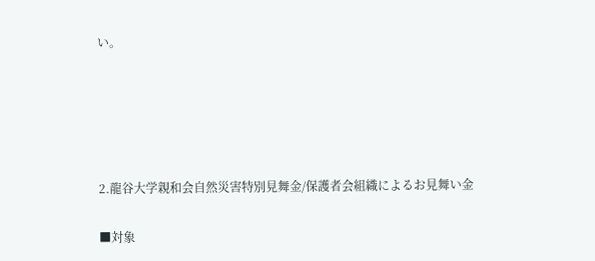い。





2.龍谷大学親和会自然災害特別見舞金/保護者会組織によるお見舞い金

■対象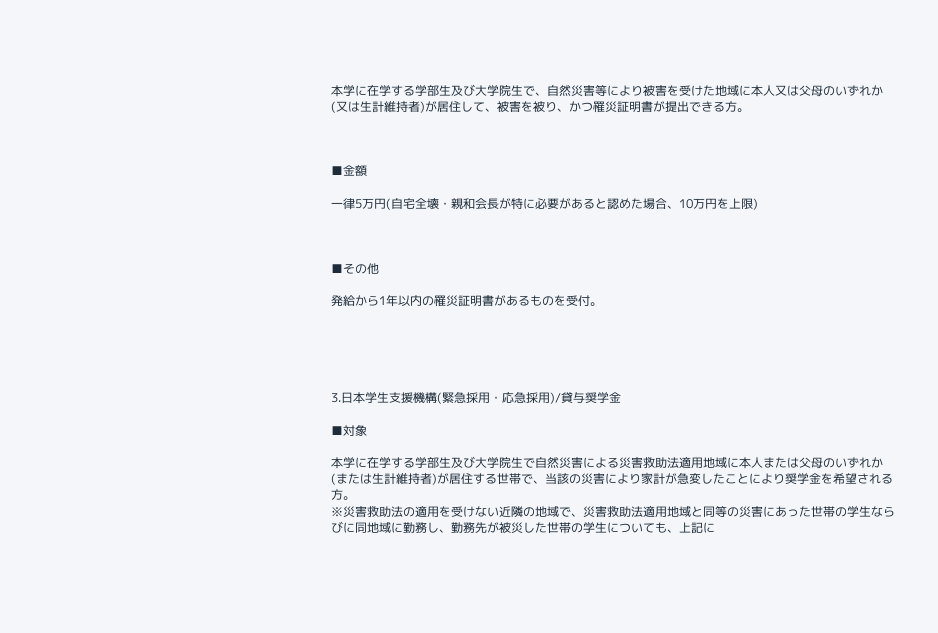本学に在学する学部生及び大学院生で、自然災害等により被害を受けた地域に本人又は父母のいずれか(又は生計維持者)が居住して、被害を被り、かつ罹災証明書が提出できる方。



■金額

一律5万円(自宅全壊・親和会長が特に必要があると認めた場合、10万円を上限)



■その他

発給から1年以内の罹災証明書があるものを受付。





3.日本学生支援機構(緊急採用・応急採用)/貸与奨学金

■対象

本学に在学する学部生及び大学院生で自然災害による災害救助法適用地域に本人または父母のいずれか(または生計維持者)が居住する世帯で、当該の災害により家計が急変したことにより奨学金を希望される方。
※災害救助法の適用を受けない近隣の地域で、災害救助法適用地域と同等の災害にあった世帯の学生ならびに同地域に勤務し、勤務先が被災した世帯の学生についても、上記に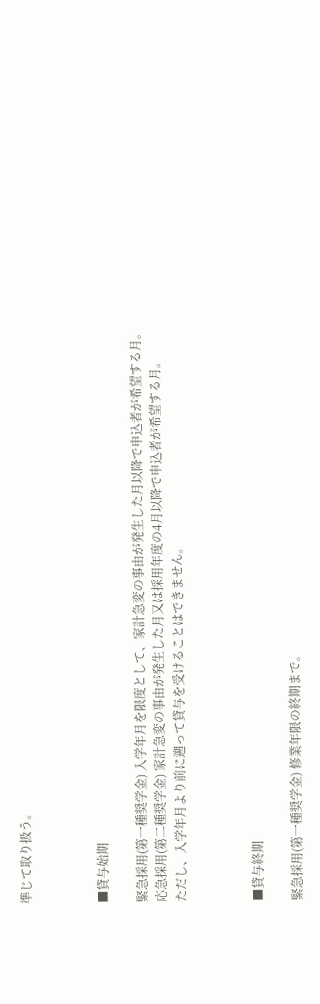準じて取り扱う。



■貸与始期

緊急採用(第一種奨学金) 入学年月を限度として、家計急変の事由が発生した月以降で申込者が希望する月。
応急採用(第二種奨学金) 家計急変の事由が発生した月又は採用年度の4月以降で申込者が希望する月。
ただし、入学年月より前に遡って貸与を受けることはできません。



■貸与終期

緊急採用(第一種奨学金) 修業年限の終期まで。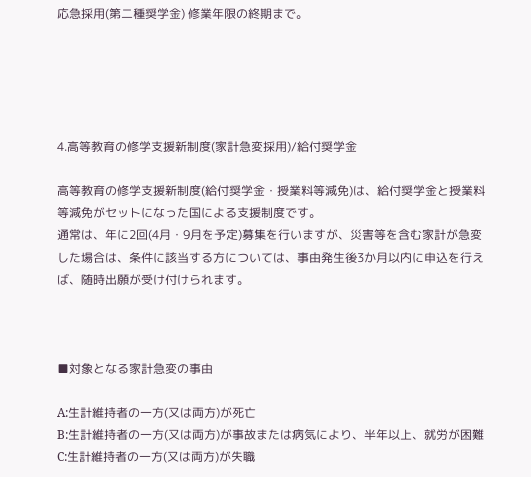応急採用(第二種奨学金) 修業年限の終期まで。





4.高等教育の修学支援新制度(家計急変採用)/給付奨学金

高等教育の修学支援新制度(給付奨学金・授業料等減免)は、給付奨学金と授業料等減免がセットになった国による支援制度です。
通常は、年に2回(4月・9月を予定)募集を行いますが、災害等を含む家計が急変した場合は、条件に該当する方については、事由発生後3か月以内に申込を行えば、随時出願が受け付けられます。



■対象となる家計急変の事由

A:生計維持者の一方(又は両方)が死亡
B:生計維持者の一方(又は両方)が事故または病気により、半年以上、就労が困難
C:生計維持者の一方(又は両方)が失職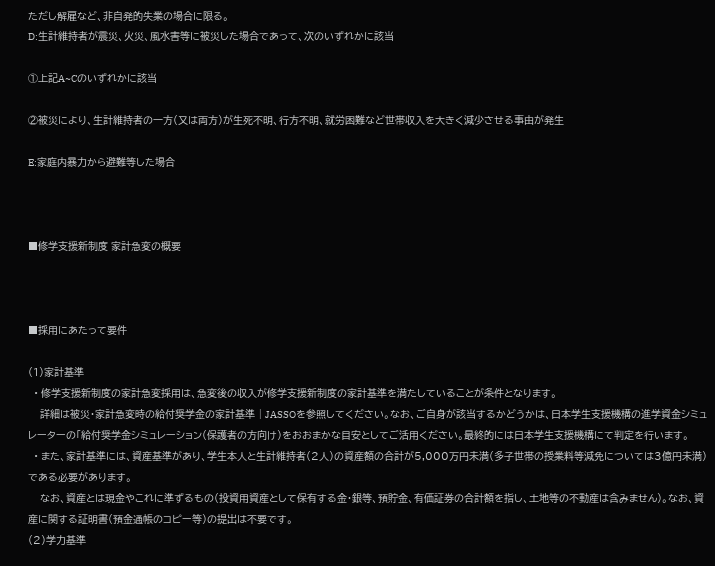ただし解雇など、非自発的失業の場合に限る。
D:生計維持者が震災、火災、風水害等に被災した場合であって、次のいずれかに該当

①上記A~Cのいずれかに該当

②被災により、生計維持者の一方(又は両方)が生死不明、行方不明、就労困難など世帯収入を大きく減少させる事由が発生

E:家庭内暴力から避難等した場合



■修学支援新制度 家計急変の概要



■採用にあたって要件

(1)家計基準
  • 修学支援新制度の家計急変採用は、急変後の収入が修学支援新制度の家計基準を満たしていることが条件となります。
    詳細は被災・家計急変時の給付奨学金の家計基準 | JASSOを参照してください。なお、ご自身が該当するかどうかは、日本学生支援機構の進学資金シミュレーターの「給付奨学金シミュレーション(保護者の方向け)をおおまかな目安としてご活用ください。最終的には日本学生支援機構にて判定を行います。
  • また、家計基準には、資産基準があり、学生本人と生計維持者(2人)の資産額の合計が5,000万円未満(多子世帯の授業料等減免については3億円未満)である必要があります。
    なお、資産とは現金やこれに準ずるもの(投資用資産として保有する金・銀等、預貯金、有価証券の合計額を指し、土地等の不動産は含みません)。なお、資産に関する証明書(預金通帳のコピー等)の提出は不要です。
(2)学力基準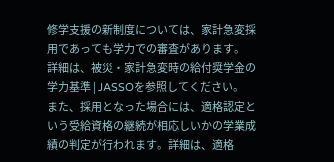修学支援の新制度については、家計急変採用であっても学力での審査があります。
詳細は、被災・家計急変時の給付奨学金の学力基準 | JASSOを参照してください。
また、採用となった場合には、適格認定という受給資格の継続が相応しいかの学業成績の判定が行われます。詳細は、適格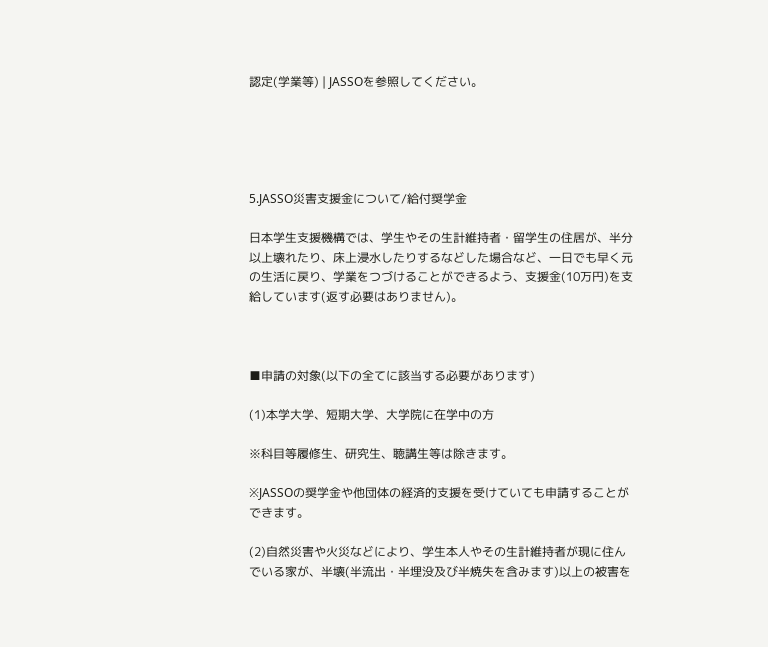認定(学業等) | JASSOを参照してください。





5.JASSO災害支援金について/給付奨学金

日本学生支援機構では、学生やその生計維持者・留学生の住居が、半分以上壊れたり、床上浸水したりするなどした場合など、一日でも早く元の生活に戻り、学業をつづけることができるよう、支援金(10万円)を支給しています(返す必要はありません)。



■申請の対象(以下の全てに該当する必要があります)

(1)本学大学、短期大学、大学院に在学中の方

※科目等履修生、研究生、聴講生等は除きます。

※JASSOの奨学金や他団体の経済的支援を受けていても申請することができます。

(2)自然災害や火災などにより、学生本人やその生計維持者が現に住んでいる家が、半壊(半流出・半埋没及び半焼失を含みます)以上の被害を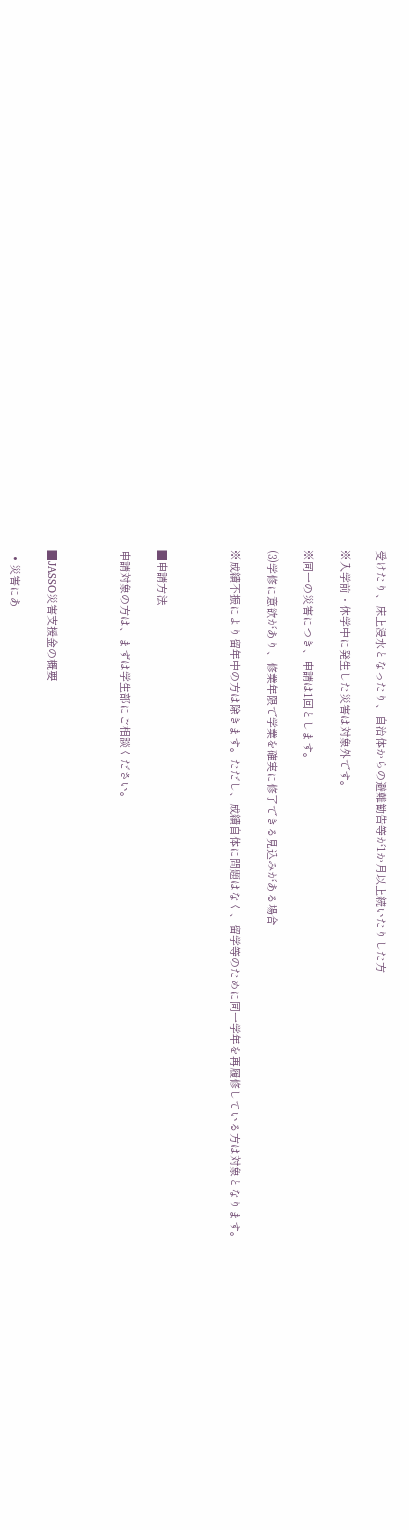受けたり、床上浸水となったり、自治体からの避難勧告等が1か月以上続いたりした方

※入学前・休学中に発生した災害は対象外です。

※同一の災害につき、申請は1回とします。

(3)学修に意欲があり、修業年限で学業を確実に修了できる見込みがある場合

※成績不振により留年中の方は除きます。ただし、成績自体に問題はなく、留学等のために同一学年を再履修している方は対象となります。



■申請方法

申請対象の方は、まずは学生部にご相談ください。



■JASSO災害支援金の概要

  • 災害にあ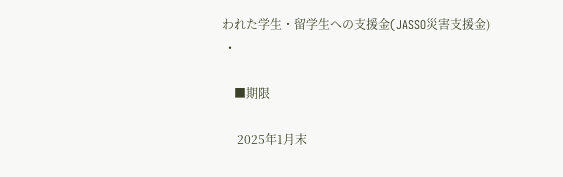われた学生・留学生への支援金(JASSO災害支援金)
  •

    ■期限

     2025年1月末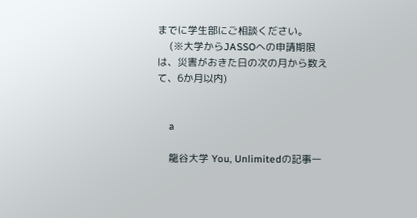までに学生部にご相談ください。
    (※大学からJASSOへの申請期限は、災害がおきた日の次の月から数えて、6か月以内)


    a

    龍谷大学 You, Unlimitedの記事一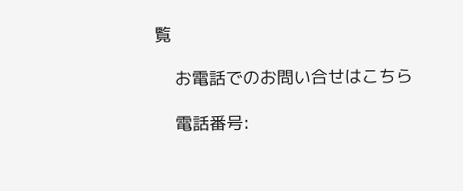覧

    お電話でのお問い合せはこちら

    電話番号: